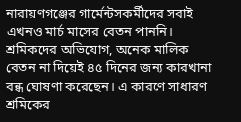নারায়ণগঞ্জের গার্মেন্টসকর্মীদের সবাই এখনও মার্চ মাসের বেতন পাননি। শ্রমিকদের অভিযোগ, অনেক মালিক বেতন না দিয়েই ৪৫ দিনের জন্য কারখানা বন্ধ ঘোষণা করেছেন। এ কারণে সাধারণ শ্রমিকের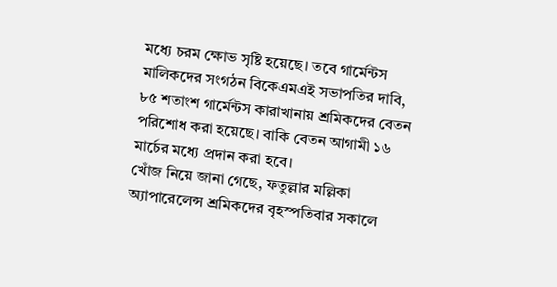মধ্যে চরম ক্ষোভ সৃষ্টি হয়েছে। তবে গার্মেন্টস মালিকদের সংগঠন বিকেএমএই সভাপতির দাবি, ৮৫ শতাংশ গার্মেন্টস কারাখানায় শ্রমিকদের বেতন পরিশোধ করা হয়েছে। বাকি বেতন আগামী ১৬ মার্চের মধ্যে প্রদান করা হবে।
খোঁজ নিয়ে জানা গেছে, ফতুল্লার মল্লিকা অ্যাপারেলেন্স শ্রমিকদের বৃহস্পতিবার সকালে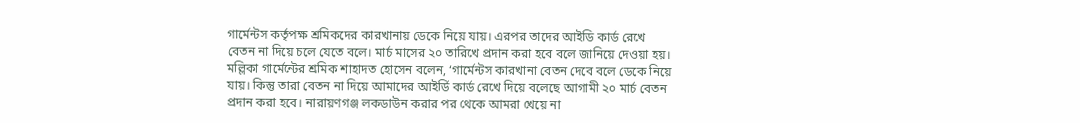গার্মেন্টস কর্তৃপক্ষ শ্রমিকদের কারখানায় ডেকে নিয়ে যায়। এরপর তাদের আইডি কার্ড রেখে বেতন না দিয়ে চলে যেতে বলে। মার্চ মাসের ২০ তারিখে প্রদান করা হবে বলে জানিয়ে দেওয়া হয়। মল্লিকা গার্মেন্টের শ্রমিক শাহাদত হোসেন বলেন, ‘গার্মেন্টস কারখানা বেতন দেবে বলে ডেকে নিয়ে যায়। কিন্তু তারা বেতন না দিয়ে আমাদের আইর্ডি কার্ড রেখে দিয়ে বলেছে আগামী ২০ মার্চ বেতন প্রদান করা হবে। নারায়ণগঞ্জ লকডাউন করার পর থেকে আমরা খেয়ে না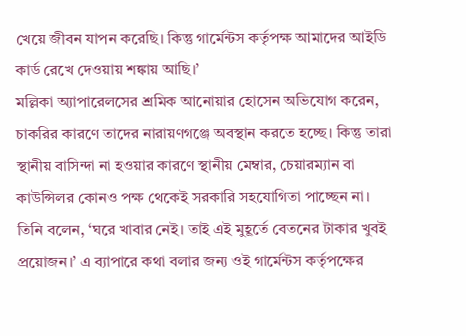খেয়ে জীবন যাপন করেছি। কিন্তু গার্মেন্টস কর্তৃপক্ষ আমাদের আইডি কার্ড রেখে দেওয়ায় শঙ্কায় আছি।’
মল্লিকা অ্যাপারেলসের শ্রমিক আনোয়ার হোসেন অভিযোগ করেন, চাকরির কারণে তাদের নারায়ণগঞ্জে অবস্থান করতে হচ্ছে। কিন্তু তারা স্থানীয় বাসিন্দা না হওয়ার কারণে স্থানীয় মেম্বার, চেয়ারম্যান বা কাউন্সিলর কোনও পক্ষ থেকেই সরকারি সহযোগিতা পাচ্ছেন না। তিনি বলেন, ‘ঘরে খাবার নেই। তাই এই মুহূর্তে বেতনের টাকার খুবই প্রয়োজন।’ এ ব্যাপারে কথা বলার জন্য ওই গার্মেন্টস কর্তৃপক্ষের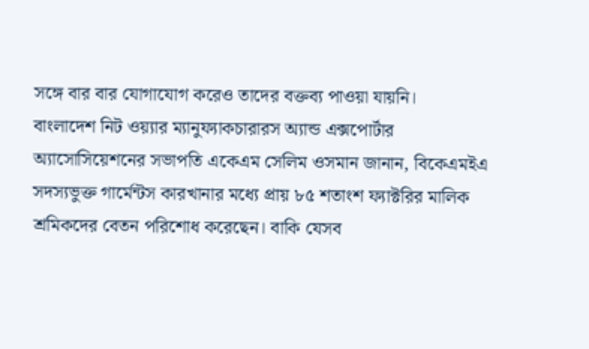সঙ্গে বার বার যোগাযোগ করেও তাদের বক্তব্য পাওয়া যায়নি।
বাংলাদেশ নিট ওয়্যার ম্যানুফ্যাকচারারস অ্যান্ড এক্সপোর্টার অ্যাসোসিয়েশনের সভাপতি একেএম সেলিম ওসমান জানান, বিকেএমইএ সদস্যভুক্ত গার্মেন্টস কারখানার মধ্যে প্রায় ৮৫ শতাংশ ফ্যাক্টরির মালিক শ্রমিকদের বেতন পরিশোধ করেছেন। বাকি যেসব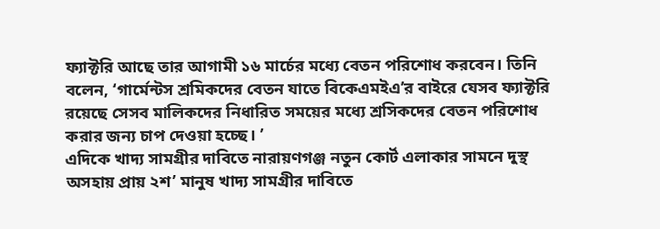ফ্যাক্টরি আছে তার আগামী ১৬ মার্চের মধ্যে বেতন পরিশোধ করবেন। তিনি বলেন, ‘গার্মেন্টস শ্রমিকদের বেতন যাতে বিকেএমইএ’র বাইরে যেসব ফ্যাক্টরি রয়েছে সেসব মালিকদের নিধারিত সময়ের মধ্যে শ্রসিকদের বেতন পরিশোধ করার জন্য চাপ দেওয়া হচ্ছে। ’
এদিকে খাদ্য সামগ্রীর দাবিতে নারায়ণগঞ্জ নতুন কোর্ট এলাকার সামনে দুস্থ অসহায় প্রায় ২শ’ মানুষ খাদ্য সামগ্রীর দাবিতে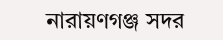নারায়ণগঞ্জ সদর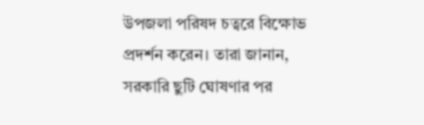উপজলা পরিষদ চত্বরে বিক্ষোভ প্রদর্শন করেন। তারা জানান, সরকারি ছুটি ঘোষণার পর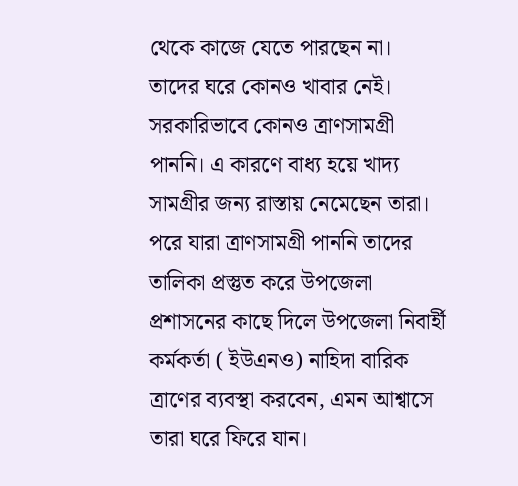থেকে কাজে যেতে পারছেন না। তাদের ঘরে কোনও খাবার নেই। সরকারিভাবে কোনও ত্রাণসামগ্রী পাননি। এ কারণে বাধ্য হয়ে খাদ্য সামগ্রীর জন্য রাস্তায় নেমেছেন তারা। পরে যারা ত্রাণসামগ্রী পাননি তাদের তালিকা প্রস্তুত করে উপজেলা প্রশাসনের কাছে দিলে উপজেলা নিবার্হী কর্মকর্তা ( ইউএনও) নাহিদা বারিক ত্রাণের ব্যবস্থা করবেন, এমন আশ্বাসে তারা ঘরে ফিরে যান।